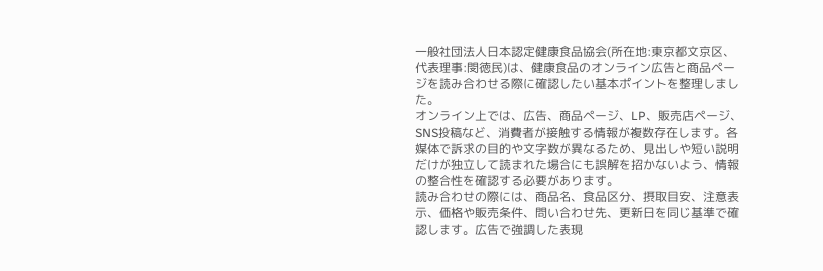一般社団法人日本認定健康食品協会(所在地:東京都文京区、代表理事:閔徳民)は、健康食品のオンライン広告と商品ページを読み合わせる際に確認したい基本ポイントを整理しました。
オンライン上では、広告、商品ページ、LP、販売店ページ、SNS投稿など、消費者が接触する情報が複数存在します。各媒体で訴求の目的や文字数が異なるため、見出しや短い説明だけが独立して読まれた場合にも誤解を招かないよう、情報の整合性を確認する必要があります。
読み合わせの際には、商品名、食品区分、摂取目安、注意表示、価格や販売条件、問い合わせ先、更新日を同じ基準で確認します。広告で強調した表現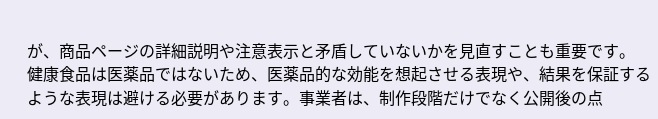が、商品ページの詳細説明や注意表示と矛盾していないかを見直すことも重要です。
健康食品は医薬品ではないため、医薬品的な効能を想起させる表現や、結果を保証するような表現は避ける必要があります。事業者は、制作段階だけでなく公開後の点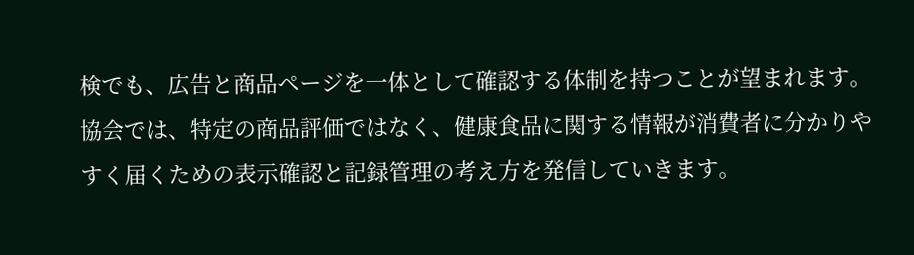検でも、広告と商品ページを一体として確認する体制を持つことが望まれます。
協会では、特定の商品評価ではなく、健康食品に関する情報が消費者に分かりやすく届くための表示確認と記録管理の考え方を発信していきます。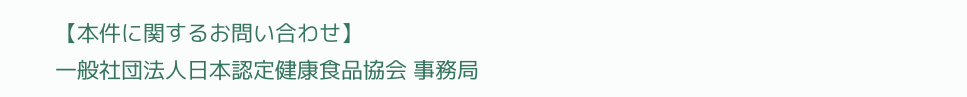【本件に関するお問い合わせ】
一般社団法人日本認定健康食品協会 事務局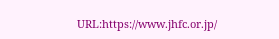URL:https://www.jhfc.or.jp/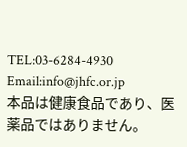TEL:03-6284-4930
Email:info@jhfc.or.jp
本品は健康食品であり、医薬品ではありません。